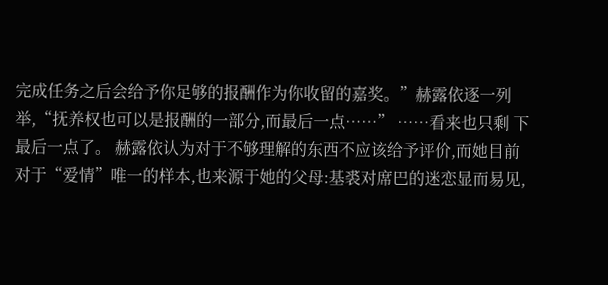完成任务之后会给予你足够的报酬作为你收留的嘉奖。”赫露依逐一列举,“抚养权也可以是报酬的一部分,而最后一点……” ……看来也只剩 下最后一点了。 赫露依认为对于不够理解的东西不应该给予评价,而她目前对于“爱情”唯一的样本,也来源于她的父母:基裘对席巴的迷恋显而易见,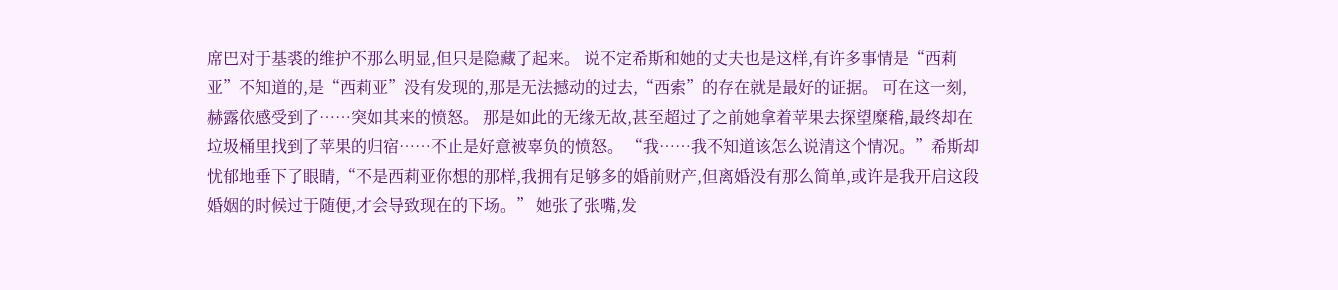席巴对于基裘的维护不那么明显,但只是隐藏了起来。 说不定希斯和她的丈夫也是这样,有许多事情是“西莉亚”不知道的,是“西莉亚”没有发现的,那是无法撼动的过去,“西索”的存在就是最好的证据。 可在这一刻,赫露依感受到了……突如其来的愤怒。 那是如此的无缘无故,甚至超过了之前她拿着苹果去探望糜稽,最终却在垃圾桶里找到了苹果的归宿……不止是好意被辜负的愤怒。 “我……我不知道该怎么说清这个情况。”希斯却忧郁地垂下了眼睛,“不是西莉亚你想的那样,我拥有足够多的婚前财产,但离婚没有那么简单,或许是我开启这段婚姻的时候过于随便,才会导致现在的下场。” 她张了张嘴,发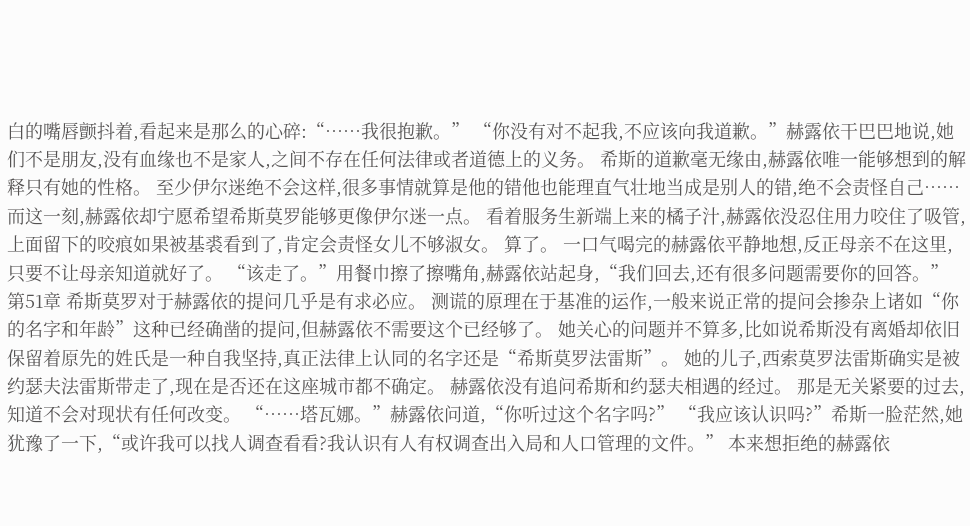白的嘴唇颤抖着,看起来是那么的心碎:“……我很抱歉。” “你没有对不起我,不应该向我道歉。”赫露依干巴巴地说,她们不是朋友,没有血缘也不是家人,之间不存在任何法律或者道德上的义务。 希斯的道歉毫无缘由,赫露依唯一能够想到的解释只有她的性格。 至少伊尔迷绝不会这样,很多事情就算是他的错他也能理直气壮地当成是别人的错,绝不会责怪自己……而这一刻,赫露依却宁愿希望希斯莫罗能够更像伊尔迷一点。 看着服务生新端上来的橘子汁,赫露依没忍住用力咬住了吸管,上面留下的咬痕如果被基裘看到了,肯定会责怪女儿不够淑女。 算了。 一口气喝完的赫露依平静地想,反正母亲不在这里,只要不让母亲知道就好了。 “该走了。”用餐巾擦了擦嘴角,赫露依站起身,“我们回去,还有很多问题需要你的回答。” 第51章 希斯莫罗对于赫露依的提问几乎是有求必应。 测谎的原理在于基准的运作,一般来说正常的提问会掺杂上诸如“你的名字和年龄”这种已经确凿的提问,但赫露依不需要这个已经够了。 她关心的问题并不算多,比如说希斯没有离婚却依旧保留着原先的姓氏是一种自我坚持,真正法律上认同的名字还是“希斯莫罗法雷斯”。 她的儿子,西索莫罗法雷斯确实是被约瑟夫法雷斯带走了,现在是否还在这座城市都不确定。 赫露依没有追问希斯和约瑟夫相遇的经过。 那是无关紧要的过去,知道不会对现状有任何改变。 “……塔瓦娜。”赫露依问道,“你听过这个名字吗?” “我应该认识吗?”希斯一脸茫然,她犹豫了一下,“或许我可以找人调查看看?我认识有人有权调查出入局和人口管理的文件。” 本来想拒绝的赫露依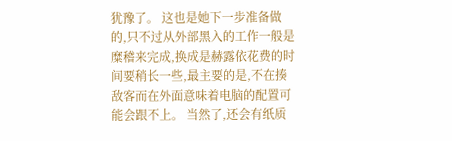犹豫了。 这也是她下一步准备做的,只不过从外部黑入的工作一般是糜稽来完成,换成是赫露依花费的时间要稍长一些,最主要的是,不在揍敌客而在外面意味着电脑的配置可能会跟不上。 当然了,还会有纸质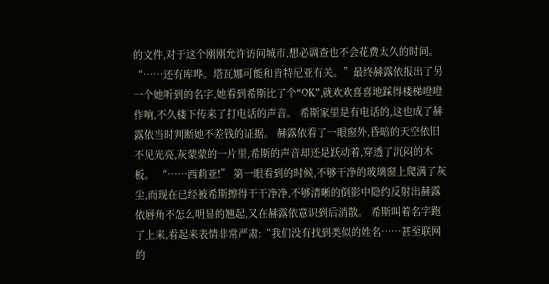的文件,对于这个刚刚允许访问城市,想必调查也不会花费太久的时间。 “……还有库哗。塔瓦娜可能和肯特尼亚有关。”最终赫露依报出了另一个她听到的名字,她看到希斯比了个“OK”,就欢欢喜喜地踩得楼梯噔噔作响,不久楼下传来了打电话的声音。 希斯家里是有电话的,这也成了赫露依当时判断她不差钱的证据。 赫露依看了一眼窗外,昏暗的天空依旧不见光亮,灰蒙蒙的一片里,希斯的声音却还是跃动着,穿透了沉闷的木板。 “……西莉亚!” 第一眼看到的时候,不够干净的玻璃窗上爬满了灰尘,而现在已经被希斯擦得干干净净,不够清晰的倒影中隐约反射出赫露依唇角不怎么明显的翘起,又在赫露依意识到后消散。 希斯叫着名字跑了上来,看起来表情非常严肃:“我们没有找到类似的姓名……甚至联网的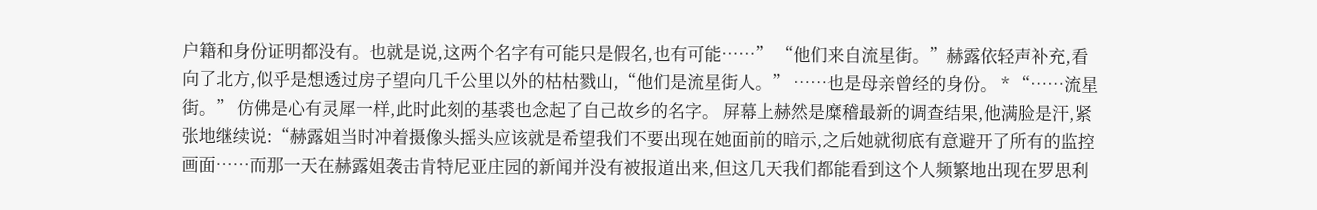户籍和身份证明都没有。也就是说,这两个名字有可能只是假名,也有可能……” “他们来自流星街。”赫露依轻声补充,看向了北方,似乎是想透过房子望向几千公里以外的枯枯戮山,“他们是流星街人。” ……也是母亲曾经的身份。 * “……流星街。” 仿佛是心有灵犀一样,此时此刻的基裘也念起了自己故乡的名字。 屏幕上赫然是糜稽最新的调查结果,他满脸是汗,紧张地继续说:“赫露姐当时冲着摄像头摇头应该就是希望我们不要出现在她面前的暗示,之后她就彻底有意避开了所有的监控画面……而那一天在赫露姐袭击肯特尼亚庄园的新闻并没有被报道出来,但这几天我们都能看到这个人频繁地出现在罗思利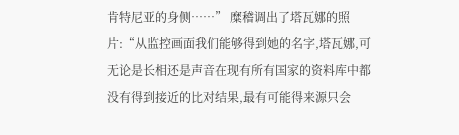肯特尼亚的身侧……” 糜稽调出了塔瓦娜的照片:“从监控画面我们能够得到她的名字,塔瓦娜,可无论是长相还是声音在现有所有国家的资料库中都没有得到接近的比对结果,最有可能得来源只会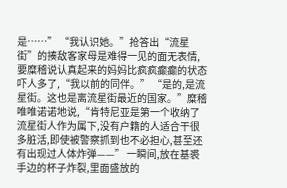是……” “我认识她。”抢答出“流星街”的揍敌客家母是难得一见的面无表情,要糜稽说认真起来的妈妈比疯疯癫癫的状态吓人多了,“我以前的同伴。” “是的,是流星街。这也是离流星街最近的国家。”糜稽唯唯诺诺地说,“肯特尼亚是第一个收纳了流星街人作为属下,没有户籍的人适合干很多脏活,即使被警察抓到也不必担心,甚至还有出现过人体炸弹——” 一瞬间,放在基裘手边的杯子炸裂,里面盛放的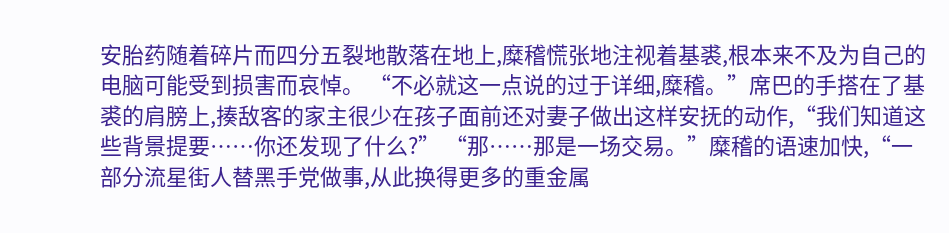安胎药随着碎片而四分五裂地散落在地上,糜稽慌张地注视着基裘,根本来不及为自己的电脑可能受到损害而哀悼。 “不必就这一点说的过于详细,糜稽。”席巴的手搭在了基裘的肩膀上,揍敌客的家主很少在孩子面前还对妻子做出这样安抚的动作,“我们知道这些背景提要……你还发现了什么?” “那……那是一场交易。”糜稽的语速加快,“一部分流星街人替黑手党做事,从此换得更多的重金属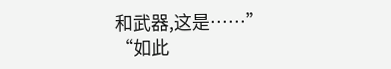和武器,这是……” “如此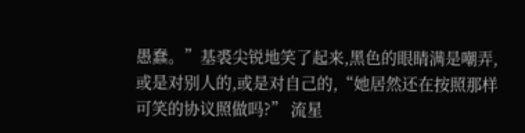愚蠢。”基裘尖锐地笑了起来,黑色的眼睛满是嘲弄,或是对别人的,或是对自己的,“她居然还在按照那样可笑的协议照做吗?” 流星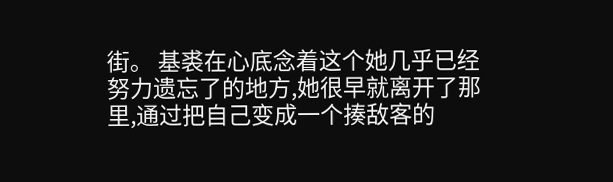街。 基裘在心底念着这个她几乎已经努力遗忘了的地方,她很早就离开了那里,通过把自己变成一个揍敌客的